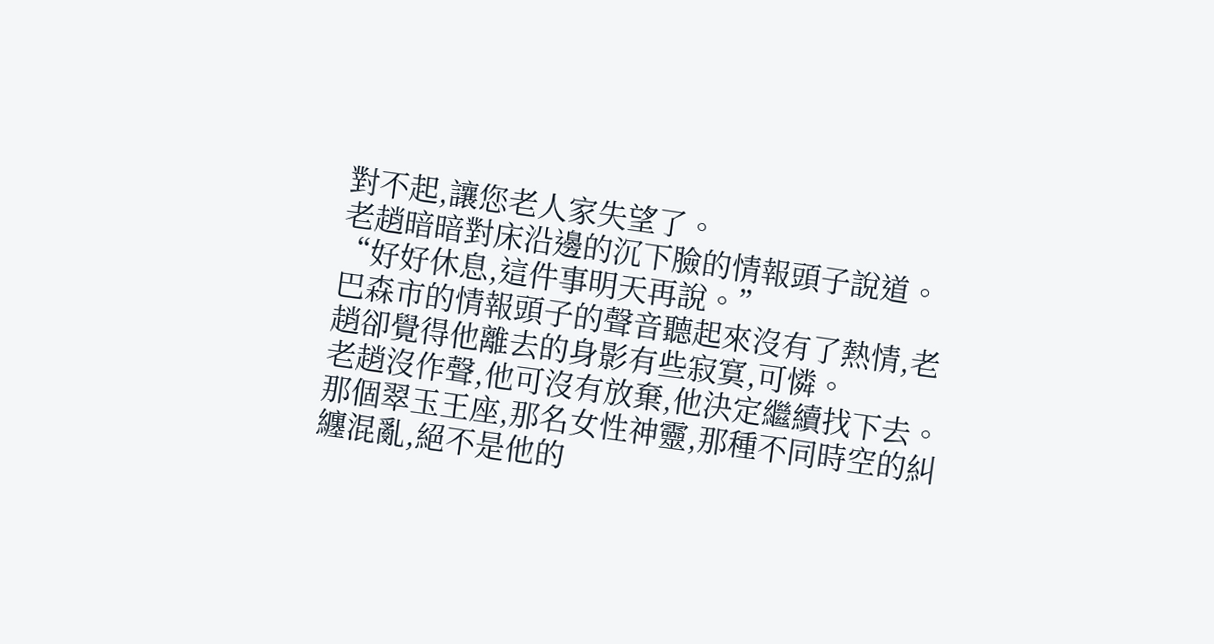對不起,讓您老人家失望了。
老趙暗暗對床沿邊的沉下臉的情報頭子說道。
“好好休息,這件事明天再說。”
巴森市的情報頭子的聲音聽起來沒有了熱情,老趙卻覺得他離去的身影有些寂寞,可憐。
老趙沒作聲,他可沒有放棄,他決定繼續找下去。
那個翠玉王座,那名女性神靈,那種不同時空的糾纏混亂,絕不是他的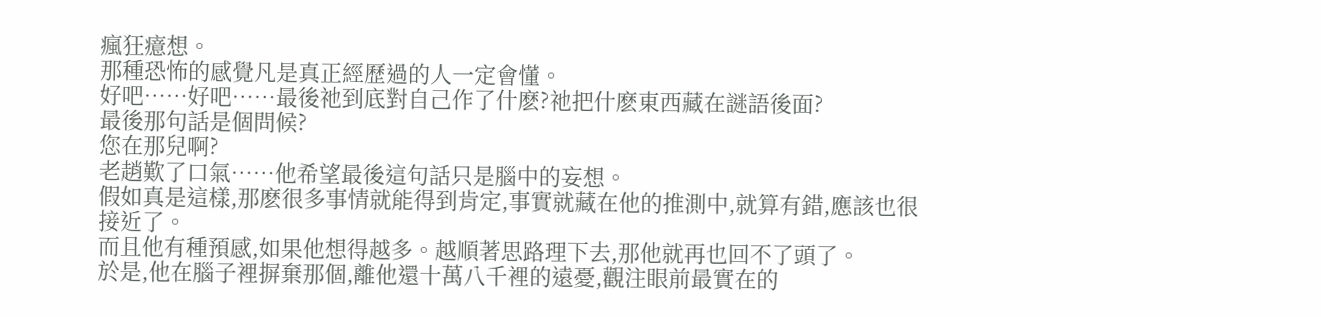瘋狂癔想。
那種恐怖的感覺凡是真正經歷過的人一定會懂。
好吧……好吧……最後祂到底對自己作了什麽?祂把什麽東西藏在謎語後面?
最後那句話是個問候?
您在那兒啊?
老趙歎了口氣……他希望最後這句話只是腦中的妄想。
假如真是這樣,那麽很多事情就能得到肯定,事實就藏在他的推測中,就算有錯,應該也很接近了。
而且他有種預感,如果他想得越多。越順著思路理下去,那他就再也回不了頭了。
於是,他在腦子裡摒棄那個,離他還十萬八千裡的遠憂,觀注眼前最實在的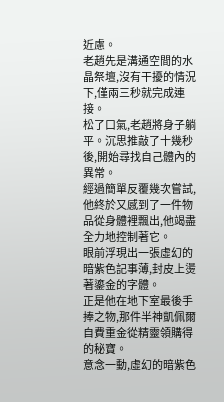近慮。
老趙先是溝通空間的水晶祭壇,沒有干擾的情況下,僅兩三秒就完成連接。
松了口氣,老趙將身子躺平。沉思推敲了十幾秒後,開始尋找自己體內的異常。
經過簡單反覆幾次嘗試,他終於又感到了一件物品從身體裡飄出,他竭盡全力地控制著它。
眼前浮現出一張虛幻的暗紫色記事薄,封皮上燙著鎏金的字體。
正是他在地下室最後手捧之物,那件半神凱佩爾自費重金從精靈領購得的秘寶。
意念一動,虛幻的暗紫色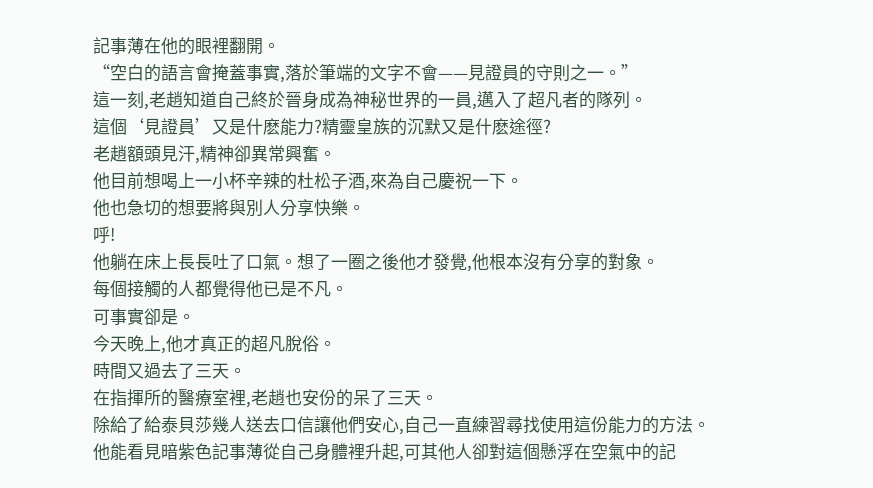記事薄在他的眼裡翻開。
“空白的語言會掩蓋事實,落於筆端的文字不會——見證員的守則之一。”
這一刻,老趙知道自己終於晉身成為神秘世界的一員,邁入了超凡者的隊列。
這個‘見證員’又是什麽能力?精靈皇族的沉默又是什麽途徑?
老趙額頭見汗,精神卻異常興奮。
他目前想喝上一小杯辛辣的杜松子酒,來為自己慶祝一下。
他也急切的想要將與別人分享快樂。
呼!
他躺在床上長長吐了口氣。想了一圈之後他才發覺,他根本沒有分享的對象。
每個接觸的人都覺得他已是不凡。
可事實卻是。
今天晚上,他才真正的超凡脫俗。
時間又過去了三天。
在指揮所的醫療室裡,老趙也安份的呆了三天。
除給了給泰貝莎幾人送去口信讓他們安心,自己一直練習尋找使用這份能力的方法。
他能看見暗紫色記事薄從自己身體裡升起,可其他人卻對這個懸浮在空氣中的記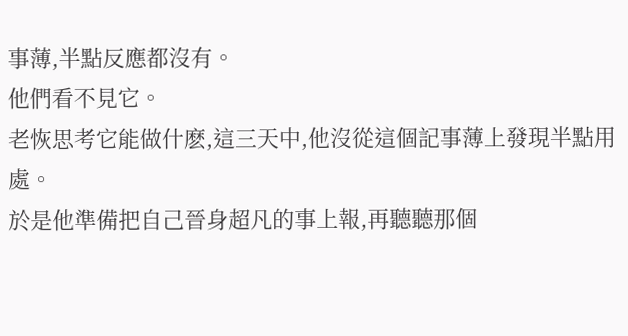事薄,半點反應都沒有。
他們看不見它。
老恢思考它能做什麽,這三天中,他沒從這個記事薄上發現半點用處。
於是他準備把自己晉身超凡的事上報,再聽聽那個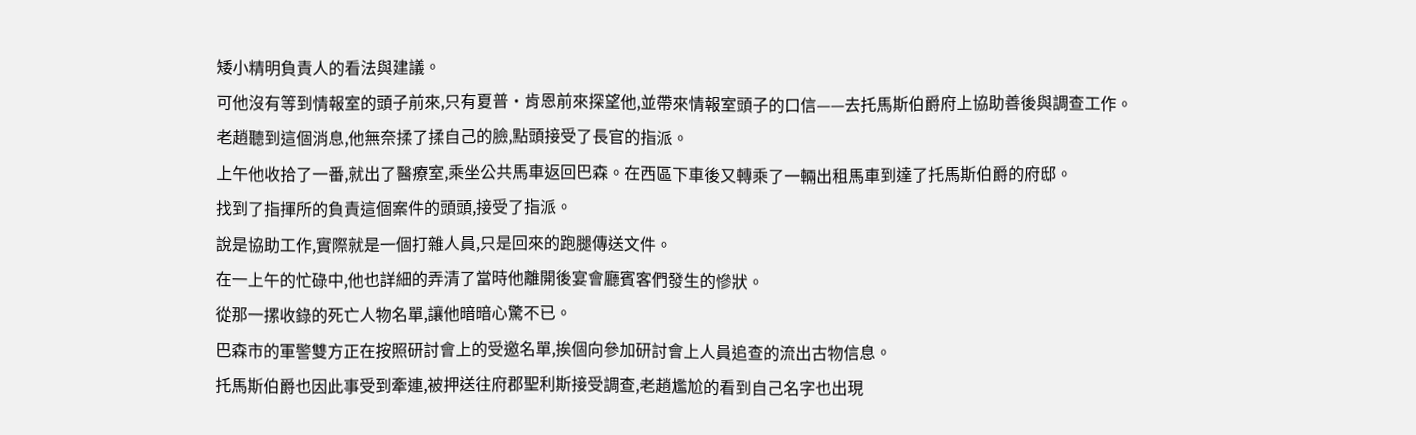矮小精明負責人的看法與建議。
可他沒有等到情報室的頭子前來,只有夏普·肯恩前來探望他,並帶來情報室頭子的口信——去托馬斯伯爵府上協助善後與調查工作。
老趙聽到這個消息,他無奈揉了揉自己的臉,點頭接受了長官的指派。
上午他收拾了一番,就出了醫療室,乘坐公共馬車返回巴森。在西區下車後又轉乘了一輛出租馬車到達了托馬斯伯爵的府邸。
找到了指揮所的負責這個案件的頭頭,接受了指派。
說是協助工作,實際就是一個打雜人員,只是回來的跑腿傳送文件。
在一上午的忙碌中,他也詳細的弄清了當時他離開後宴會廳賓客們發生的慘狀。
從那一摞收錄的死亡人物名單,讓他暗暗心驚不已。
巴森市的軍警雙方正在按照研討會上的受邀名單,挨個向參加研討會上人員追查的流出古物信息。
托馬斯伯爵也因此事受到牽連,被押送往府郡聖利斯接受調查,老趙尷尬的看到自己名字也出現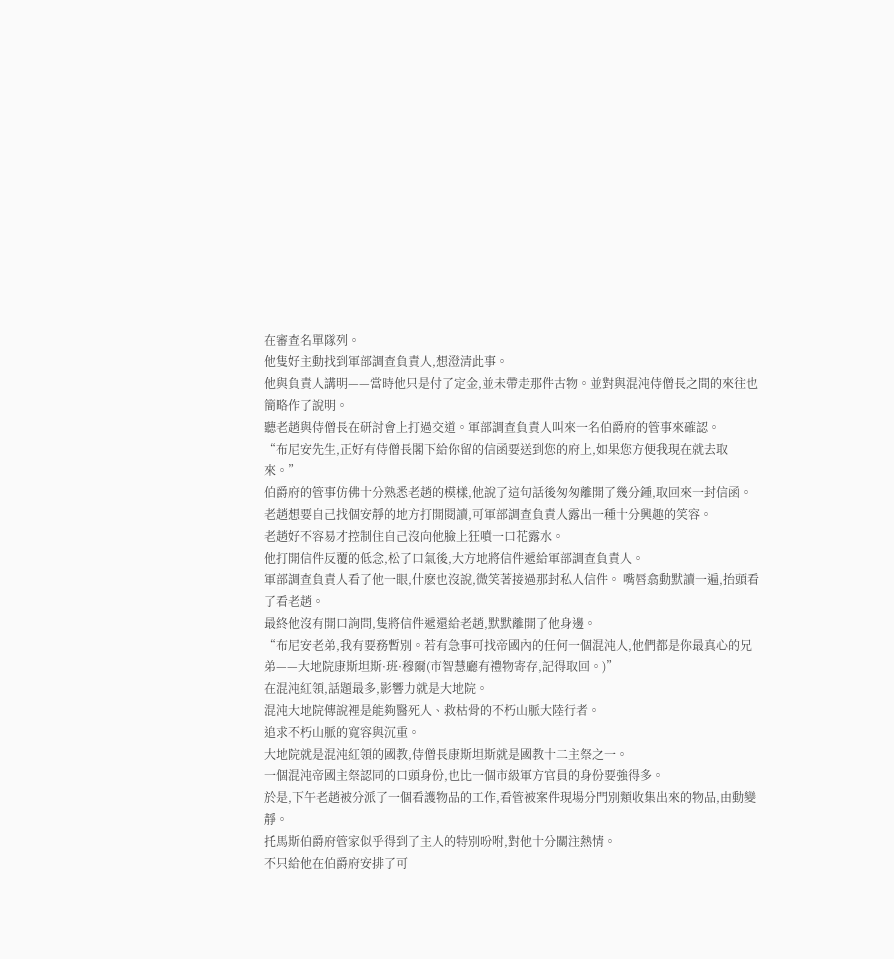在審查名單隊列。
他隻好主動找到軍部調查負責人,想澄清此事。
他與負責人講明——當時他只是付了定金,並未帶走那件古物。並對與混沌侍僧長之間的來往也簡略作了說明。
聽老趙與侍僧長在研討會上打過交道。軍部調查負責人叫來一名伯爵府的管事來確認。
“布尼安先生,正好有侍僧長閣下給你留的信函要送到您的府上,如果您方便我現在就去取來。”
伯爵府的管事仿佛十分熟悉老趙的模樣,他說了這句話後匆匆離開了幾分鍾,取回來一封信函。
老趙想要自己找個安靜的地方打開閱讀,可軍部調查負責人露出一種十分興趣的笑容。
老趙好不容易才控制住自己沒向他臉上狂噴一口花露水。
他打開信件反覆的低念,松了口氣後,大方地將信件遞給軍部調查負責人。
軍部調查負責人看了他一眼,什麽也沒說,微笑著接過那封私人信件。 嘴唇翕動默讀一遍,抬頭看了看老趙。
最終他沒有開口詢問,隻將信件遞還給老趙,默默離開了他身邊。
“布尼安老弟,我有要務暫別。若有急事可找帝國內的任何一個混沌人,他們都是你最真心的兄弟——大地院康斯坦斯·班·穆爾(市智慧廳有禮物寄存,記得取回。)”
在混沌紅領,話題最多,影響力就是大地院。
混沌大地院傳說裡是能夠醫死人、救枯骨的不朽山脈大陸行者。
追求不朽山脈的寬容與沉重。
大地院就是混沌紅領的國教,侍僧長康斯坦斯就是國教十二主祭之一。
一個混沌帝國主祭認同的口頭身份,也比一個市級軍方官員的身份要強得多。
於是,下午老趙被分派了一個看護物品的工作,看管被案件現場分門別類收集出來的物品,由動變靜。
托馬斯伯爵府管家似乎得到了主人的特別吩咐,對他十分關注熱情。
不只給他在伯爵府安排了可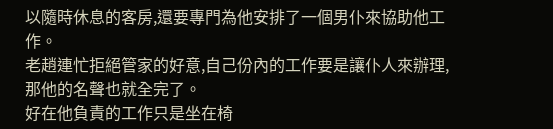以隨時休息的客房,還要專門為他安排了一個男仆來協助他工作。
老趙連忙拒絕管家的好意,自己份內的工作要是讓仆人來辦理,那他的名聲也就全完了。
好在他負責的工作只是坐在椅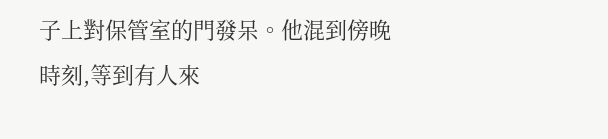子上對保管室的門發呆。他混到傍晚時刻,等到有人來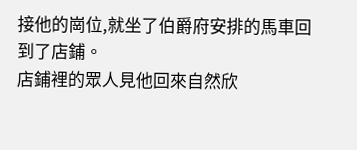接他的崗位,就坐了伯爵府安排的馬車回到了店鋪。
店鋪裡的眾人見他回來自然欣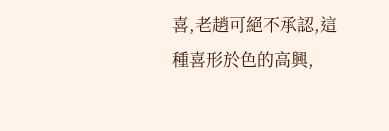喜,老趙可絕不承認,這種喜形於色的高興,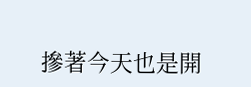摻著今天也是開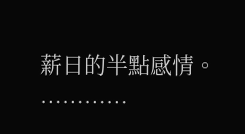薪日的半點感情。
…………